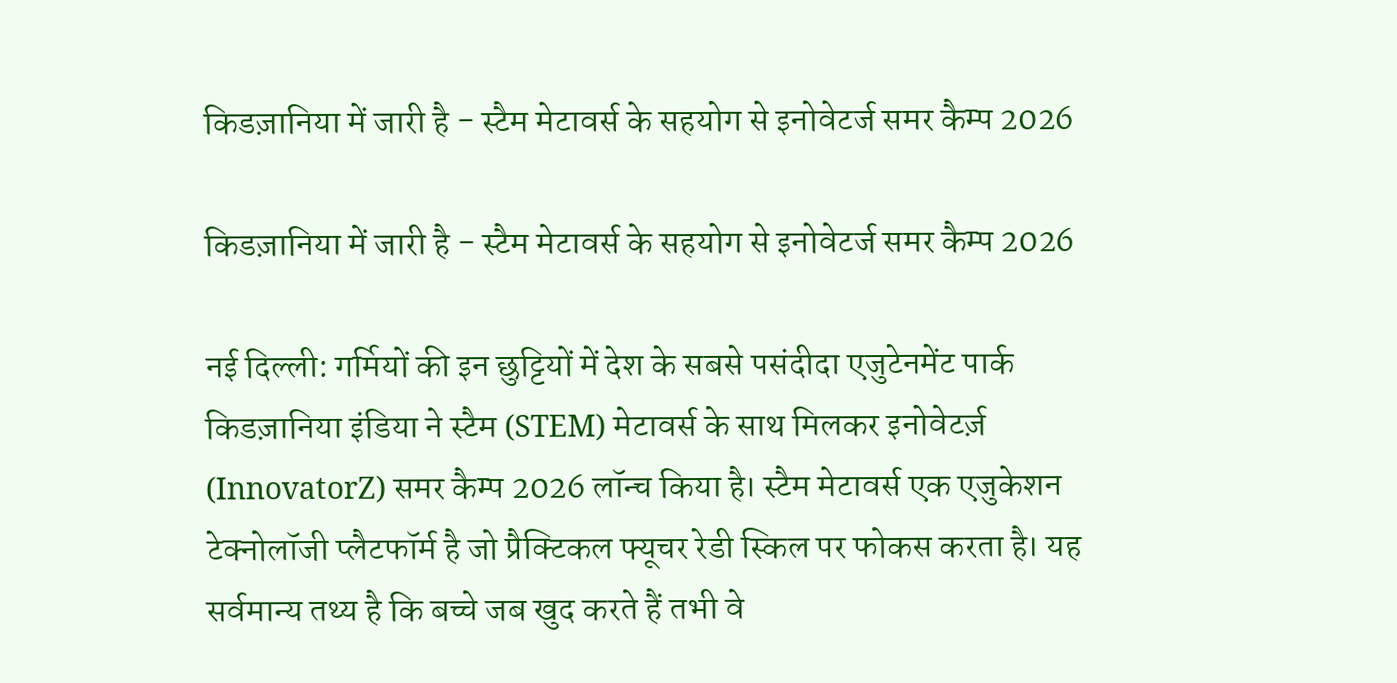किडज़ानिया में जारी है - स्टैम मेटावर्स के सहयोग से इनोवेटर्ज समर कैम्प 2026

किडज़ानिया में जारी है - स्टैम मेटावर्स के सहयोग से इनोवेटर्ज समर कैम्प 2026

नई दिल्ली: गर्मियों की इन छुट्टियों में देश के सबसे पसंदीदा एजुटेनमेंट पार्क किडज़ानिया इंडिया ने स्टैम (STEM) मेटावर्स के साथ मिलकर इनोवेटर्ज़ (InnovatorZ) समर कैम्प 2026 लॉन्च किया है। स्टैम मेटावर्स एक एजुकेशन टेक्नोलॉजी प्लैटफॉर्म है जो प्रैक्टिकल फ्यूचर रेडी स्किल पर फोकस करता है। यह सर्वमान्य तथ्य है कि बच्चे जब खुद करते हैं तभी वे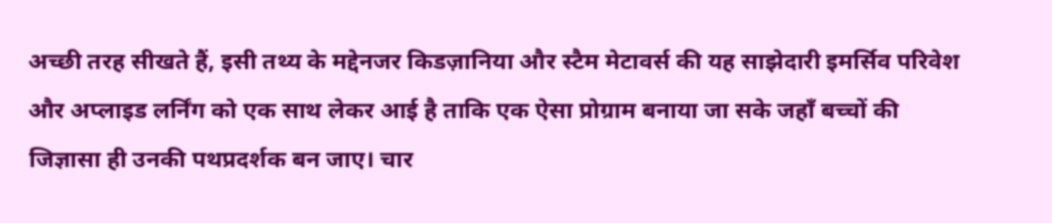अच्छी तरह सीखते हैं, इसी तथ्य के मद्देनजर किडज़ानिया और स्टैम मेटावर्स की यह साझेदारी इमर्सिव परिवेश और अप्लाइड लर्निंग को एक साथ लेकर आई है ताकि एक ऐसा प्रोग्राम बनाया जा सके जहाँ बच्चों की जिज्ञासा ही उनकी पथप्रदर्शक बन जाए। चार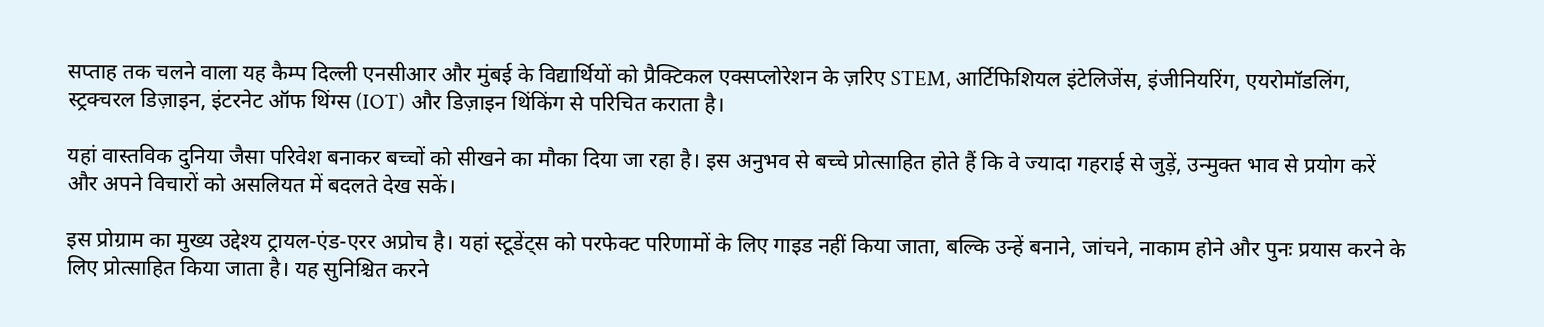सप्ताह तक चलने वाला यह कैम्प दिल्ली एनसीआर और मुंबई के विद्यार्थियों को प्रैक्टिकल एक्सप्लोरेशन के ज़रिए STEM, आर्टिफिशियल इंटेलिजेंस, इंजीनियरिंग, एयरोमॉडलिंग, स्ट्रक्चरल डिज़ाइन, इंटरनेट ऑफ थिंग्स (IOT) और डिज़ाइन थिंकिंग से परिचित कराता है।

यहां वास्तविक दुनिया जैसा परिवेश बनाकर बच्चों को सीखने का मौका दिया जा रहा है। इस अनुभव से बच्चे प्रोत्साहित होते हैं कि वे ज्यादा गहराई से जुड़ें, उन्मुक्त भाव से प्रयोग करें और अपने विचारों को असलियत में बदलते देख सकें।

इस प्रोग्राम का मुख्य उद्देश्य ट्रायल-एंड-एरर अप्रोच है। यहां स्टूडेंट्स को परफेक्ट परिणामों के लिए गाइड नहीं किया जाता, बल्कि उन्हें बनाने, जांचने, नाकाम होने और पुनः प्रयास करने के लिए प्रोत्साहित किया जाता है। यह सुनिश्चित करने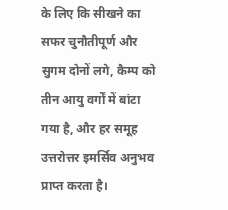के लिए कि सीखने का सफर चुनौतीपूर्ण और सुगम दोनों लगे, कैम्प को तीन आयु वर्गों में बांटा गया है, और हर समूह उत्तरोत्तर इमर्सिव अनुभव प्राप्त करता है।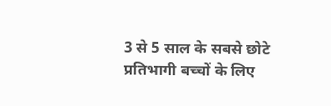3 से 5 साल के सबसे छोटे प्रतिभागी बच्चों के लिए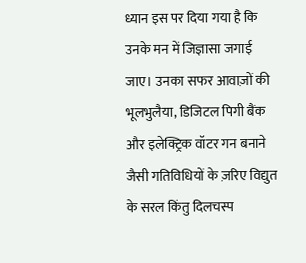ध्यान इस पर दिया गया है कि उनके मन में जिज्ञासा जगाई जाए। उनका सफर आवाज़ों की भूलभुलैया, डिजिटल पिगी बैंक और इलेक्ट्रिक वॉटर गन बनाने जैसी गतिविधियों के ज़रिए विद्युत के सरल किंतु दिलचस्प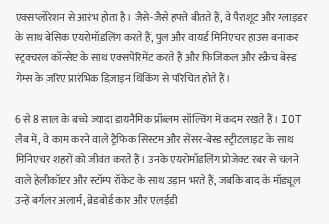एक्सप्लोरेशन से आरंभ होता है। जैसे-जैसे हफ्ते बीतते हैं, वे पैराशूट और ग्लाइडर के साथ बेसिक एयरोमॉडलिंग करते हैं, पुल और वायर्ड मिनिएचर हाउस बनाकर स्ट्रक्चरल कॉन्सेप्ट के साथ एक्सपेरिमेंट करते हैं और फिजिकल और स्क्रैच बेस्ड गेम्स के ज़रिए प्रारंभिक डिज़ाइन थिंकिंग से परिचित होते हैं।

6 से 8 साल के बच्चे ज्यादा डायनैमिक प्रॉब्लम सॉल्विंग में कदम रखते हैं। IOT लैब में, वे काम करने वाले ट्रैफिक सिस्टम और सेंसर-बेस्ड स्ट्रीटलाइट के साथ मिनिएचर शहरों को जीवंत करते हैं। उनके एयरोमॉडलिंग प्रोजेक्ट रबर से चलने वाले हेलीकॉप्टर और स्टॉम्प रॉकेट के साथ उड़ान भरते हैं, जबकि बाद के मॉड्यूल उन्हें बर्गलर अलार्म, ब्रेडबोर्ड कार और एलईडी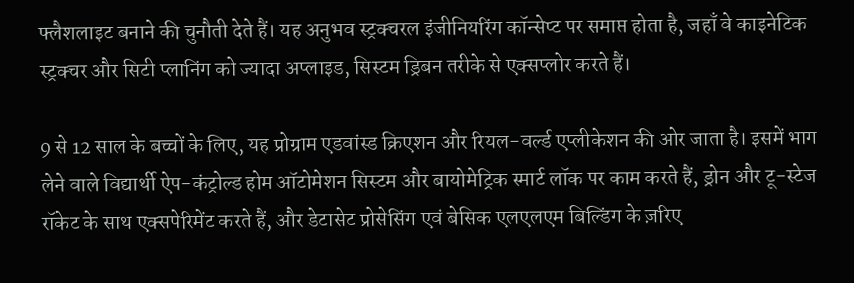फ्लैशलाइट बनाने की चुनौती देते हैं। यह अनुभव स्ट्रक्चरल इंजीनियरिंग कॉन्सेप्ट पर समाप्त होता है, जहाँ वे काइनेटिक स्ट्रक्चर और सिटी प्लानिंग को ज्यादा अप्लाइड, सिस्टम ड्रिबन तरीके से एक्सप्लोर करते हैं।

9 से 12 साल के बच्चों के लिए, यह प्रोग्राम एडवांस्ड क्रिएशन और रियल-वर्ल्ड एप्लीकेशन की ओर जाता है। इसमें भाग लेने वाले विद्यार्थी ऐप-कंट्रोल्ड होम ऑटोमेशन सिस्टम और बायोमेट्रिक स्मार्ट लॉक पर काम करते हैं, ड्रोन और टू-स्टेज रॉकेट के साथ एक्सपेरिमेंट करते हैं, और डेटासेट प्रोसेसिंग एवं बेसिक एलएलएम बिल्डिंग के ज़रिए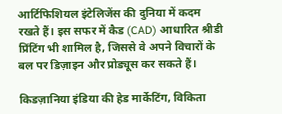आर्टिफिशियल इंटेलिजेंस की दुनिया में कदम रखते हैं। इस सफर में कैड (CAD) आधारित श्रीडी प्रिंटिंग भी शामिल है, जिससे वे अपने विचारों के बल पर डिज़ाइन और प्रोड्यूस कर सकते हैं।

किडज़ानिया इंडिया की हेड मार्केटिंग, विकिता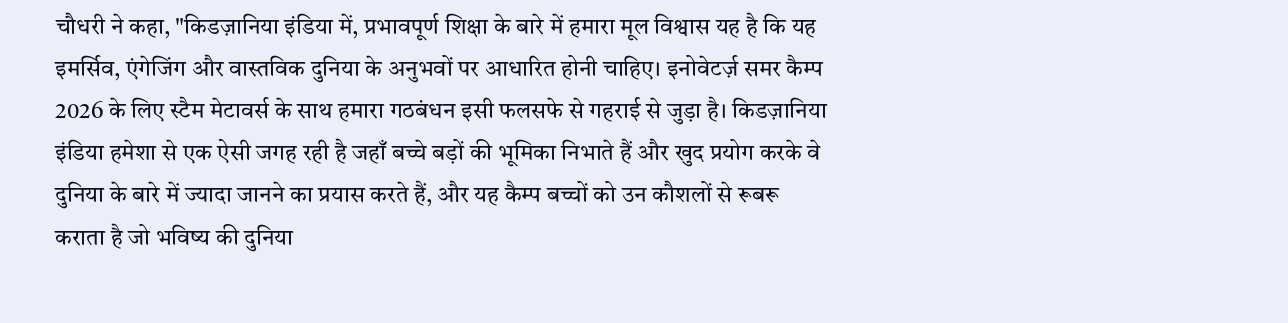चौधरी ने कहा, "किडज़ानिया इंडिया में, प्रभावपूर्ण शिक्षा के बारे में हमारा मूल विश्वास यह है कि यह इमर्सिव, एंगेजिंग और वास्तविक दुनिया के अनुभवों पर आधारित होनी चाहिए। इनोवेटर्ज़ समर कैम्प 2026 के लिए स्टैम मेटावर्स के साथ हमारा गठबंधन इसी फलसफे से गहराई से जुड़ा है। किडज़ानिया इंडिया हमेशा से एक ऐसी जगह रही है जहाँ बच्चे बड़ों की भूमिका निभाते हैं और खुद प्रयोग करके वे दुनिया के बारे में ज्यादा जानने का प्रयास करते हैं, और यह कैम्प बच्चों को उन कौशलों से रूबरू कराता है जो भविष्य की दुनिया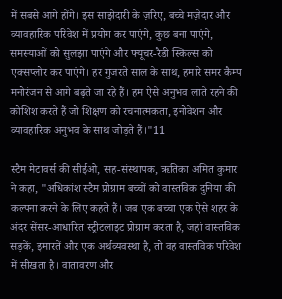में सबसे आगे होंगे। इस साझेदारी के ज़रिए, बच्चे मज़ेदार और व्यावहारिक परिवेश में प्रयोग कर पाएंगे, कुछ बना पाएंगे, समस्याओं को सुलझा पाएंगे और फ्यूचर-रैडी स्किल्स को एक्सप्लोर कर पाएंगे। हर गुजरते साल के साथ, हमारे समर कैम्प मनोरंजन से आगे बढ़ते जा रहे हैं। हम ऐसे अनुभव लाते रहने की कोशिश करते हैं जो शिक्षण को रचनात्मकता, इनोवेशन और व्यावहारिक अनुभव के साथ जोड़ते हैं।"11

स्टैम मेटावर्स की सीईओ, सह-संस्थापक, ऋतिका अमित कुमार ने कहा, "अधिकांश स्टैम प्रोग्राम बच्चों को वास्तविक दुनिया की कल्पना करने के लिए कहते हैं। जब एक बच्चा एक ऐसे शहर के अंदर सेंसर-आधारित स्ट्रीटलाइट प्रोग्राम करता है, जहां वास्तविक सड़कें, इमारतें और एक अर्थव्यवस्था है, तो वह वास्तविक परिवेश में सीखता है। वातावरण और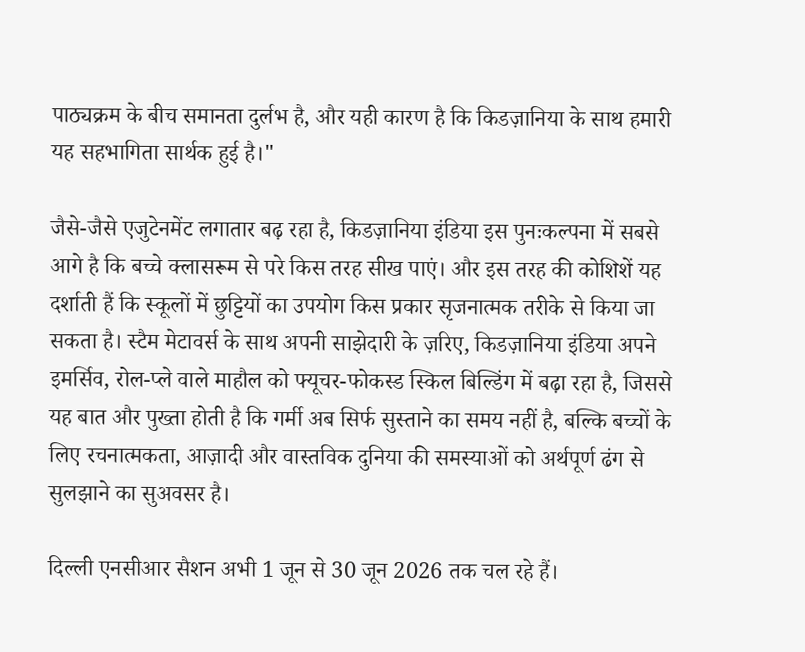पाठ्यक्रम के बीच समानता दुर्लभ है, और यही कारण है कि किडज़ानिया के साथ हमारी यह सहभागिता सार्थक हुई है।"

जैसे-जैसे एजुटेनमेंट लगातार बढ़ रहा है, किडज़ानिया इंडिया इस पुनःकल्पना में सबसे आगे है कि बच्चे क्लासरूम से परे किस तरह सीख पाएं। और इस तरह की कोशिशें यह दर्शाती हैं कि स्कूलों में छुट्टियों का उपयोग किस प्रकार सृजनात्मक तरीके से किया जा सकता है। स्टैम मेटावर्स के साथ अपनी साझेदारी के ज़रिए, किडज़ानिया इंडिया अपने इमर्सिव, रोल-प्ले वाले माहौल को फ्यूचर-फोकस्ड स्किल बिल्डिंग में बढ़ा रहा है, जिससे यह बात और पुख्ता होती है कि गर्मी अब सिर्फ सुस्ताने का समय नहीं है, बल्कि बच्चों के लिए रचनात्मकता, आज़ादी और वास्तविक दुनिया की समस्याओं को अर्थपूर्ण ढंग से सुलझाने का सुअवसर है।

दिल्ली एनसीआर सैशन अभी 1 जून से 30 जून 2026 तक चल रहे हैं।